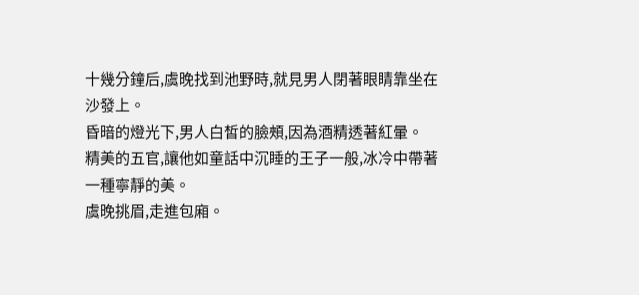十幾分鐘后,虞晚找到池野時,就見男人閉著眼睛靠坐在沙發上。
昏暗的燈光下,男人白皙的臉頰,因為酒精透著紅暈。
精美的五官,讓他如童話中沉睡的王子一般,冰冷中帶著一種寧靜的美。
虞晚挑眉,走進包廂。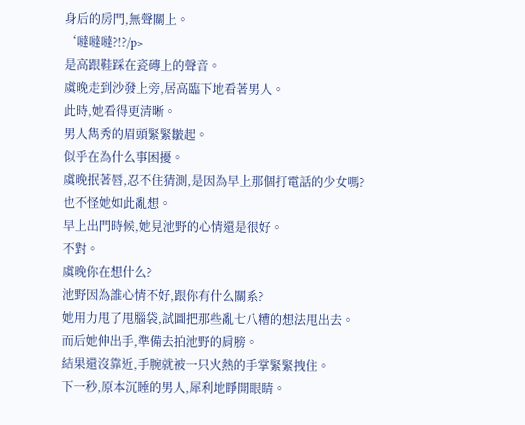身后的房門,無聲關上。
‘噠噠噠?!?/p>
是高跟鞋踩在瓷磚上的聲音。
虞晚走到沙發上旁,居高臨下地看著男人。
此時,她看得更清晰。
男人雋秀的眉頭緊緊皺起。
似乎在為什么事困擾。
虞晚抿著唇,忍不住猜測,是因為早上那個打電話的少女嗎?
也不怪她如此亂想。
早上出門時候,她見池野的心情還是很好。
不對。
虞晚你在想什么?
池野因為誰心情不好,跟你有什么關系?
她用力甩了甩腦袋,試圖把那些亂七八糟的想法甩出去。
而后她伸出手,準備去拍池野的肩膀。
結果還沒靠近,手腕就被一只火熱的手掌緊緊拽住。
下一秒,原本沉睡的男人,犀利地睜開眼睛。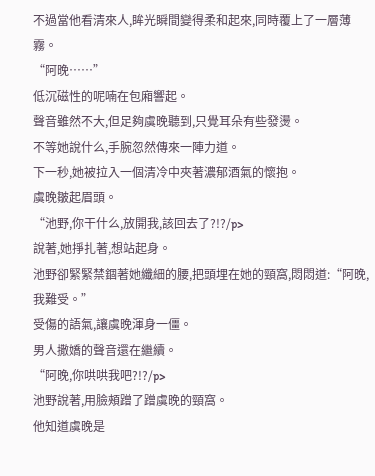不過當他看清來人,眸光瞬間變得柔和起來,同時覆上了一層薄霧。
“阿晚……”
低沉磁性的呢喃在包廂響起。
聲音雖然不大,但足夠虞晚聽到,只覺耳朵有些發燙。
不等她說什么,手腕忽然傳來一陣力道。
下一秒,她被拉入一個清冷中夾著濃郁酒氣的懷抱。
虞晚皺起眉頭。
“池野,你干什么,放開我,該回去了?!?/p>
說著,她掙扎著,想站起身。
池野卻緊緊禁錮著她纖細的腰,把頭埋在她的頸窩,悶悶道:“阿晚,我難受。”
受傷的語氣,讓虞晚渾身一僵。
男人撒嬌的聲音還在繼續。
“阿晚,你哄哄我吧?!?/p>
池野說著,用臉頰蹭了蹭虞晚的頸窩。
他知道虞晚是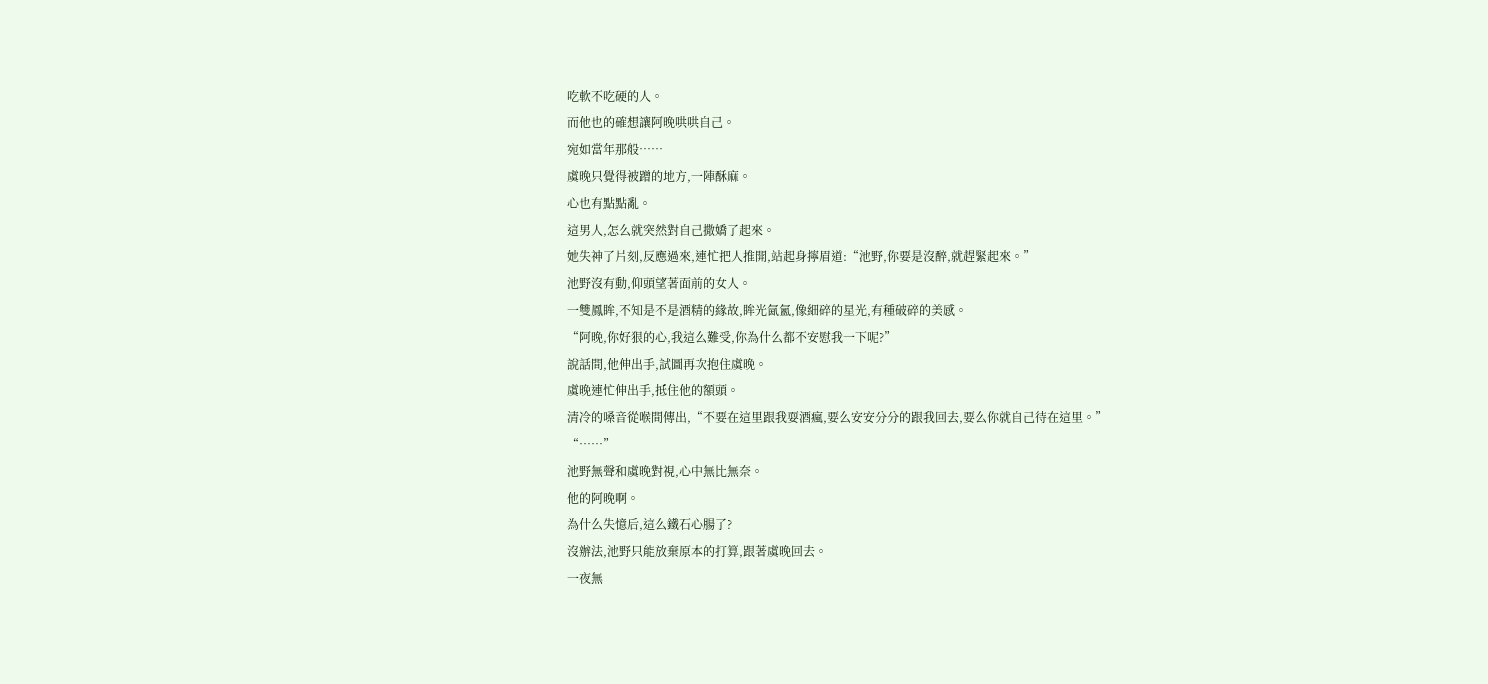吃軟不吃硬的人。
而他也的確想讓阿晚哄哄自己。
宛如當年那般……
虞晚只覺得被蹭的地方,一陣酥麻。
心也有點點亂。
這男人,怎么就突然對自己撒嬌了起來。
她失神了片刻,反應過來,連忙把人推開,站起身擰眉道:“池野,你要是沒醉,就趕緊起來。”
池野沒有動,仰頭望著面前的女人。
一雙鳳眸,不知是不是酒精的緣故,眸光氤氳,像細碎的星光,有種破碎的美感。
“阿晚,你好狠的心,我這么難受,你為什么都不安慰我一下呢?”
說話間,他伸出手,試圖再次抱住虞晚。
虞晚連忙伸出手,抵住他的額頭。
清冷的嗓音從喉間傳出,“不要在這里跟我耍酒瘋,要么安安分分的跟我回去,要么你就自己待在這里。”
“……”
池野無聲和虞晚對視,心中無比無奈。
他的阿晚啊。
為什么失憶后,這么鐵石心腸了?
沒辦法,池野只能放棄原本的打算,跟著虞晚回去。
一夜無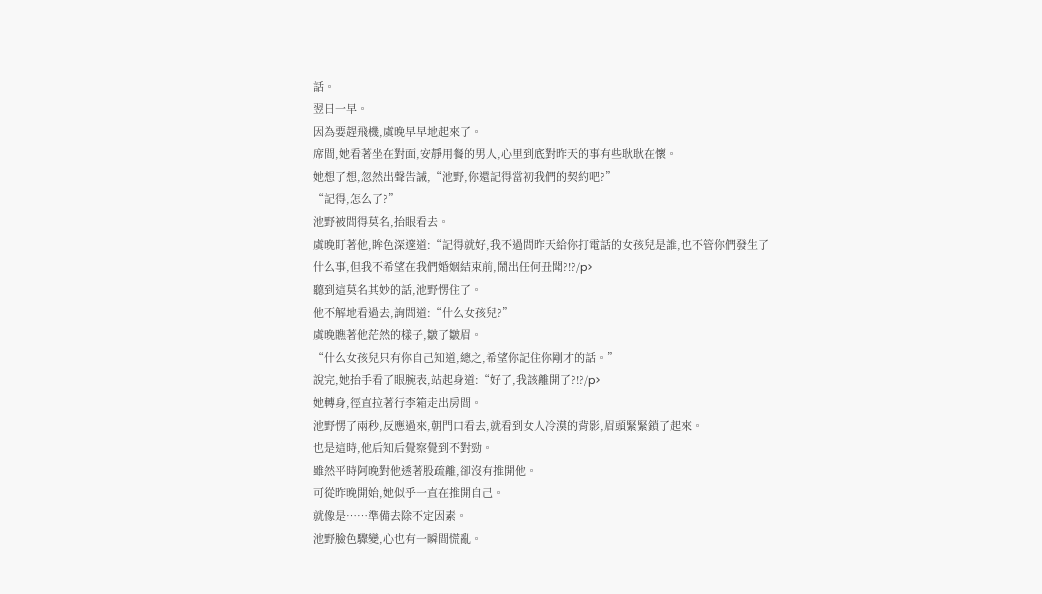話。
翌日一早。
因為要趕飛機,虞晚早早地起來了。
席間,她看著坐在對面,安靜用餐的男人,心里到底對昨天的事有些耿耿在懷。
她想了想,忽然出聲告誡,“池野,你還記得當初我們的契約吧?”
“記得,怎么了?”
池野被問得莫名,抬眼看去。
虞晚盯著他,眸色深邃道:“記得就好,我不過問昨天給你打電話的女孩兒是誰,也不管你們發生了什么事,但我不希望在我們婚姻結束前,鬧出任何丑聞?!?/p>
聽到這莫名其妙的話,池野愣住了。
他不解地看過去,詢問道:“什么女孩兒?”
虞晚瞧著他茫然的樣子,皺了皺眉。
“什么女孩兒只有你自己知道,總之,希望你記住你剛才的話。”
說完,她抬手看了眼腕表,站起身道:“好了,我該離開了?!?/p>
她轉身,徑直拉著行李箱走出房間。
池野愣了兩秒,反應過來,朝門口看去,就看到女人冷漠的背影,眉頭緊緊鎖了起來。
也是這時,他后知后覺察覺到不對勁。
雖然平時阿晚對他透著股疏離,卻沒有推開他。
可從昨晚開始,她似乎一直在推開自己。
就像是……準備去除不定因素。
池野臉色驟變,心也有一瞬間慌亂。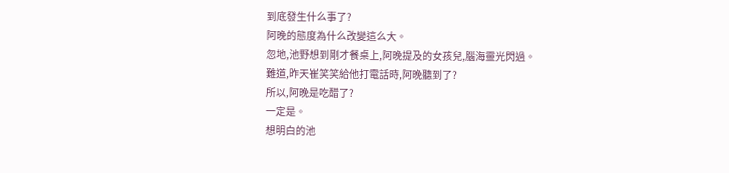到底發生什么事了?
阿晚的態度為什么改變這么大。
忽地,池野想到剛才餐桌上,阿晚提及的女孩兒,腦海靈光閃過。
難道,昨天崔笑笑給他打電話時,阿晚聽到了?
所以,阿晚是吃醋了?
一定是。
想明白的池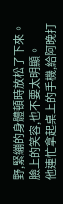野,緊繃的身體頓時放松了下來。
臉上的笑容,也不要太明顯。
他連忙拿起桌上的手機,給阿晚打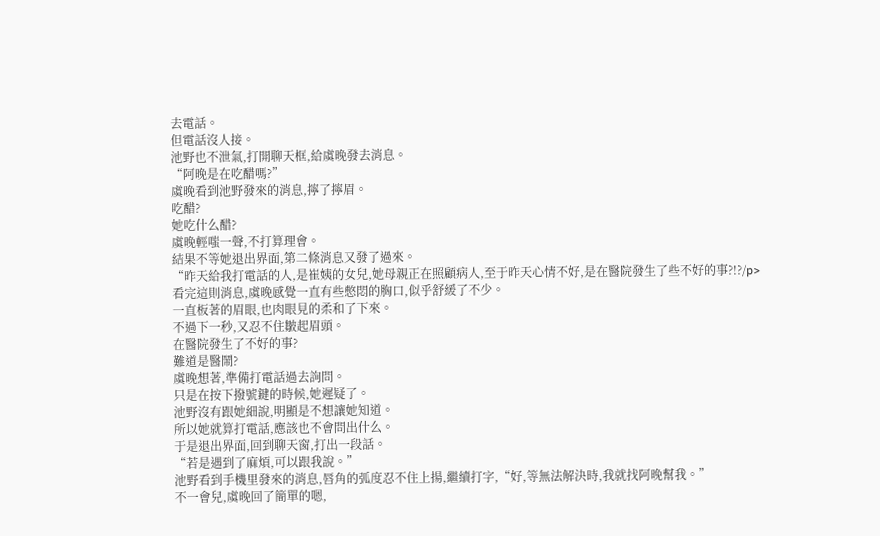去電話。
但電話沒人接。
池野也不泄氣,打開聊天框,給虞晚發去消息。
“阿晚是在吃醋嗎?”
虞晚看到池野發來的消息,擰了擰眉。
吃醋?
她吃什么醋?
虞晚輕嗤一聲,不打算理會。
結果不等她退出界面,第二條消息又發了過來。
“昨天給我打電話的人,是崔姨的女兒,她母親正在照顧病人,至于昨天心情不好,是在醫院發生了些不好的事?!?/p>
看完這則消息,虞晚感覺一直有些憋悶的胸口,似乎舒緩了不少。
一直板著的眉眼,也肉眼見的柔和了下來。
不過下一秒,又忍不住皺起眉頭。
在醫院發生了不好的事?
難道是醫鬧?
虞晚想著,準備打電話過去詢問。
只是在按下撥號鍵的時候,她遲疑了。
池野沒有跟她細說,明顯是不想讓她知道。
所以她就算打電話,應該也不會問出什么。
于是退出界面,回到聊天窗,打出一段話。
“若是遇到了麻煩,可以跟我說。”
池野看到手機里發來的消息,唇角的弧度忍不住上揚,繼續打字,“好,等無法解決時,我就找阿晚幫我。”
不一會兒,虞晚回了簡單的嗯,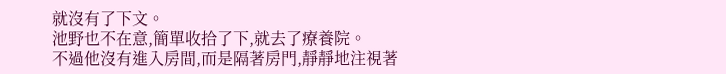就沒有了下文。
池野也不在意,簡單收拾了下,就去了療養院。
不過他沒有進入房間,而是隔著房門,靜靜地注視著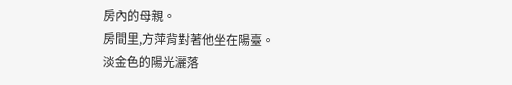房內的母親。
房間里,方萍背對著他坐在陽臺。
淡金色的陽光灑落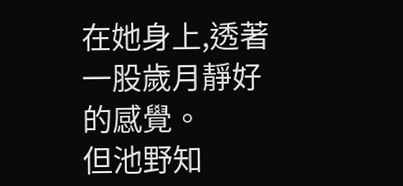在她身上,透著一股歲月靜好的感覺。
但池野知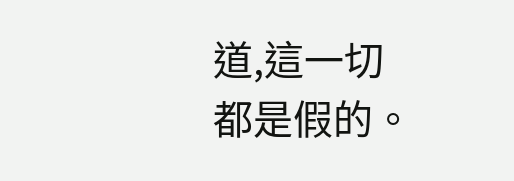道,這一切都是假的。